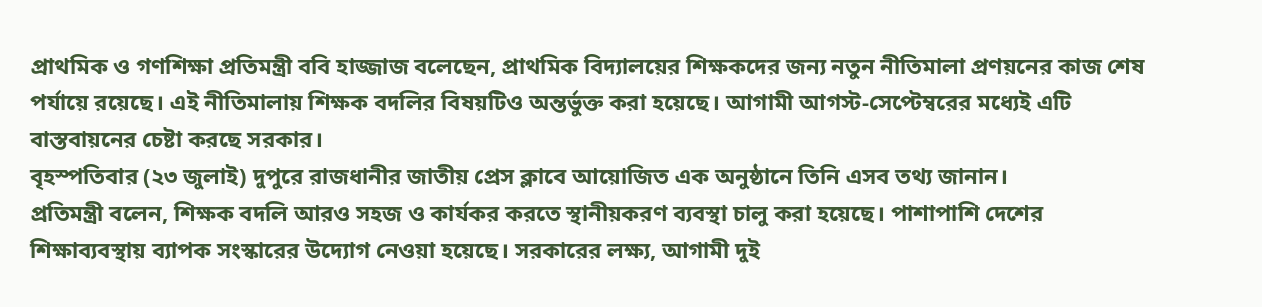প্রাথমিক ও গণশিক্ষা প্রতিমন্ত্রী ববি হাজ্জাজ বলেছেন, প্রাথমিক বিদ্যালয়ের শিক্ষকদের জন্য নতুন নীতিমালা প্রণয়নের কাজ শেষ পর্যায়ে রয়েছে। এই নীতিমালায় শিক্ষক বদলির বিষয়টিও অন্তর্ভুক্ত করা হয়েছে। আগামী আগস্ট-সেপ্টেম্বরের মধ্যেই এটি বাস্তবায়নের চেষ্টা করছে সরকার।
বৃহস্পতিবার (২৩ জুলাই) দুপুরে রাজধানীর জাতীয় প্রেস ক্লাবে আয়োজিত এক অনুষ্ঠানে তিনি এসব তথ্য জানান।
প্রতিমন্ত্রী বলেন, শিক্ষক বদলি আরও সহজ ও কার্যকর করতে স্থানীয়করণ ব্যবস্থা চালু করা হয়েছে। পাশাপাশি দেশের শিক্ষাব্যবস্থায় ব্যাপক সংস্কারের উদ্যোগ নেওয়া হয়েছে। সরকারের লক্ষ্য, আগামী দুই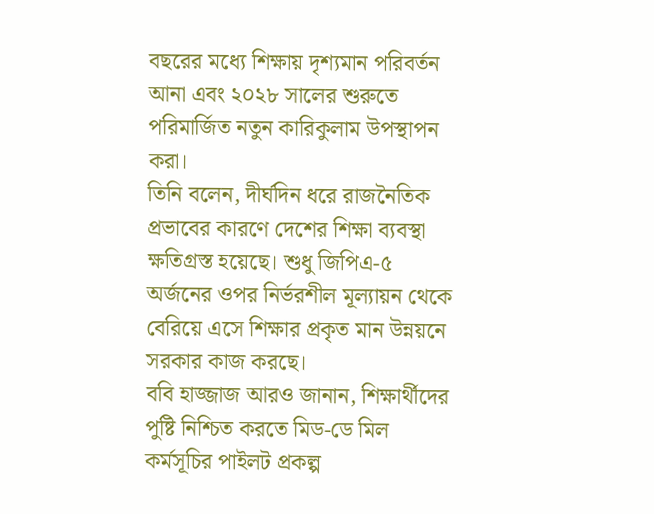বছরের মধ্যে শিক্ষায় দৃশ্যমান পরিবর্তন আনা এবং ২০২৮ সালের শুরুতে পরিমার্জিত নতুন কারিকুলাম উপস্থাপন করা।
তিনি বলেন, দীর্ঘদিন ধরে রাজনৈতিক প্রভাবের কারণে দেশের শিক্ষা ব্যবস্থা ক্ষতিগ্রস্ত হয়েছে। শুধু জিপিএ-৫ অর্জনের ওপর নির্ভরশীল মূল্যায়ন থেকে বেরিয়ে এসে শিক্ষার প্রকৃত মান উন্নয়নে সরকার কাজ করছে।
ববি হাজ্জাজ আরও জানান, শিক্ষার্থীদের পুষ্টি নিশ্চিত করতে মিড-ডে মিল কর্মসূচির পাইলট প্রকল্প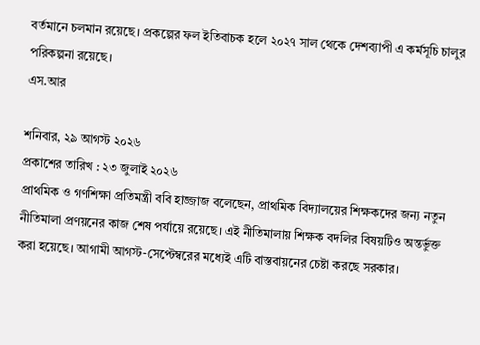বর্তমানে চলমান রয়েছে। প্রকল্পের ফল ইতিবাচক হলে ২০২৭ সাল থেকে দেশব্যাপী এ কর্মসূচি চালুর পরিকল্পনা রয়েছে।
এস.আর

শনিবার, ২৯ আগস্ট ২০২৬
প্রকাশের তারিখ : ২৩ জুলাই ২০২৬
প্রাথমিক ও গণশিক্ষা প্রতিমন্ত্রী ববি হাজ্জাজ বলেছেন, প্রাথমিক বিদ্যালয়ের শিক্ষকদের জন্য নতুন নীতিমালা প্রণয়নের কাজ শেষ পর্যায়ে রয়েছে। এই নীতিমালায় শিক্ষক বদলির বিষয়টিও অন্তর্ভুক্ত করা হয়েছে। আগামী আগস্ট-সেপ্টেম্বরের মধ্যেই এটি বাস্তবায়নের চেষ্টা করছে সরকার।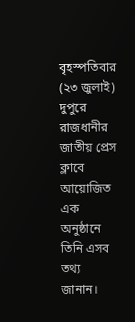বৃহস্পতিবার (২৩ জুলাই) দুপুরে রাজধানীর জাতীয় প্রেস ক্লাবে আয়োজিত এক অনুষ্ঠানে তিনি এসব তথ্য জানান।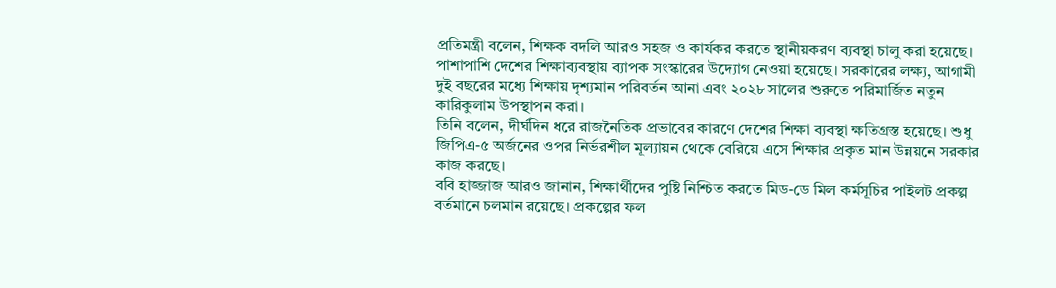প্রতিমন্ত্রী বলেন, শিক্ষক বদলি আরও সহজ ও কার্যকর করতে স্থানীয়করণ ব্যবস্থা চালু করা হয়েছে। পাশাপাশি দেশের শিক্ষাব্যবস্থায় ব্যাপক সংস্কারের উদ্যোগ নেওয়া হয়েছে। সরকারের লক্ষ্য, আগামী দুই বছরের মধ্যে শিক্ষায় দৃশ্যমান পরিবর্তন আনা এবং ২০২৮ সালের শুরুতে পরিমার্জিত নতুন কারিকুলাম উপস্থাপন করা।
তিনি বলেন, দীর্ঘদিন ধরে রাজনৈতিক প্রভাবের কারণে দেশের শিক্ষা ব্যবস্থা ক্ষতিগ্রস্ত হয়েছে। শুধু জিপিএ-৫ অর্জনের ওপর নির্ভরশীল মূল্যায়ন থেকে বেরিয়ে এসে শিক্ষার প্রকৃত মান উন্নয়নে সরকার কাজ করছে।
ববি হাজ্জাজ আরও জানান, শিক্ষার্থীদের পুষ্টি নিশ্চিত করতে মিড-ডে মিল কর্মসূচির পাইলট প্রকল্প বর্তমানে চলমান রয়েছে। প্রকল্পের ফল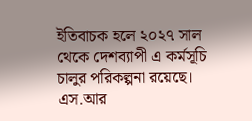ইতিবাচক হলে ২০২৭ সাল থেকে দেশব্যাপী এ কর্মসূচি চালুর পরিকল্পনা রয়েছে।
এস.আর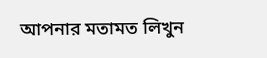আপনার মতামত লিখুন